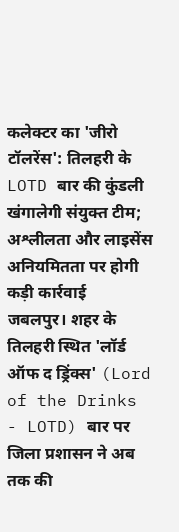कलेक्टर का 'जीरो टॉलरेंस': तिलहरी के LOTD बार की कुंडली खंगालेगी संयुक्त टीम; अश्लीलता और लाइसेंस अनियमितता पर होगी कड़ी कार्रवाई
जबलपुर। शहर के तिलहरी स्थित 'लॉर्ड ऑफ द ड्रिंक्स' (Lord of the Drinks - LOTD) बार पर जिला प्रशासन ने अब तक की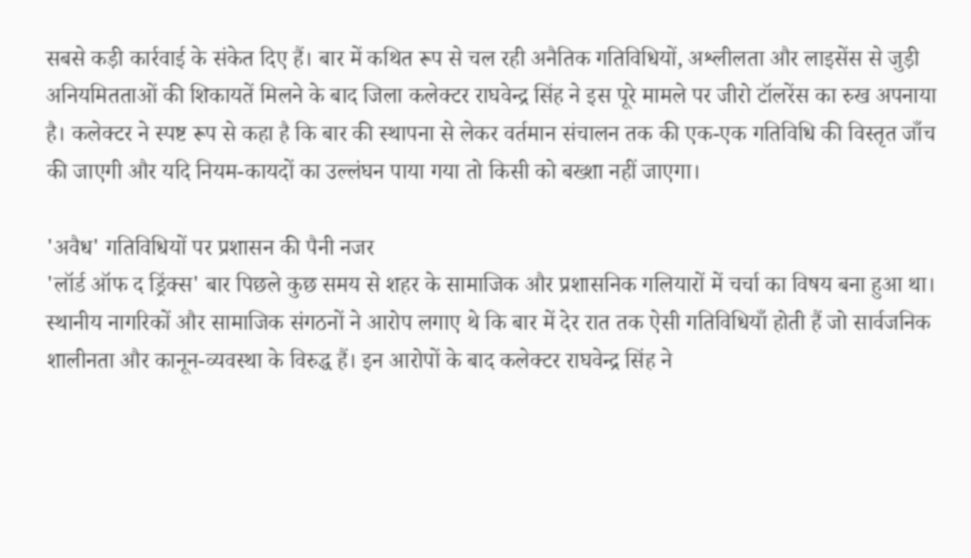सबसे कड़ी कार्रवाई के संकेत दिए हैं। बार में कथित रूप से चल रही अनैतिक गतिविधियों, अश्लीलता और लाइसेंस से जुड़ी अनियमितताओं की शिकायतें मिलने के बाद जिला कलेक्टर राघवेन्द्र सिंह ने इस पूरे मामले पर जीरो टॉलरेंस का रुख अपनाया है। कलेक्टर ने स्पष्ट रूप से कहा है कि बार की स्थापना से लेकर वर्तमान संचालन तक की एक-एक गतिविधि की विस्तृत जाँच की जाएगी और यदि नियम-कायदों का उल्लंघन पाया गया तो किसी को बख्शा नहीं जाएगा।

'अवैध' गतिविधियों पर प्रशासन की पैनी नजर
'लॉर्ड ऑफ द ड्रिंक्स' बार पिछले कुछ समय से शहर के सामाजिक और प्रशासनिक गलियारों में चर्चा का विषय बना हुआ था। स्थानीय नागरिकों और सामाजिक संगठनों ने आरोप लगाए थे कि बार में देर रात तक ऐसी गतिविधियाँ होती हैं जो सार्वजनिक शालीनता और कानून-व्यवस्था के विरुद्ध हैं। इन आरोपों के बाद कलेक्टर राघवेन्द्र सिंह ने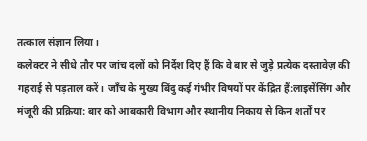तत्काल संज्ञान लिया।
कलेक्टर ने सीधे तौर पर जांच दलों को निर्देश दिए हैं कि वे बार से जुड़े प्रत्येक दस्तावेज़ की गहराई से पड़ताल करें। जाँच के मुख्य बिंदु कई गंभीर विषयों पर केंद्रित हैं:लाइसेंसिंग और मंजूरी की प्रक्रिया: बार को आबकारी विभाग और स्थानीय निकाय से किन शर्तों पर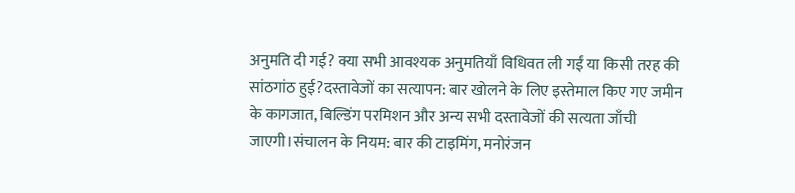अनुमति दी गई? क्या सभी आवश्यक अनुमतियाँ विधिवत ली गईं या किसी तरह की सांठगांठ हुई?दस्तावेजों का सत्यापन: बार खोलने के लिए इस्तेमाल किए गए जमीन के कागजात, बिल्डिंग परमिशन और अन्य सभी दस्तावेजों की सत्यता जाँची जाएगी।संचालन के नियम: बार की टाइमिंग, मनोरंजन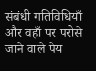संबंधी गतिविधियाँ और वहाँ पर परोसे जाने वाले पेय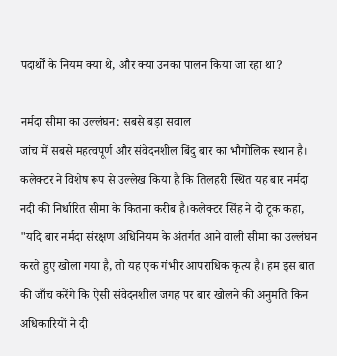पदार्थों के नियम क्या थे, और क्या उनका पालन किया जा रहा था?

नर्मदा सीमा का उल्लंघन: सबसे बड़ा सवाल
जांच में सबसे महत्वपूर्ण और संवेदनशील बिंदु बार का भौगोलिक स्थान है। कलेक्टर ने विशेष रूप से उल्लेख किया है कि तिलहरी स्थित यह बार नर्मदा नदी की निर्धारित सीमा के कितना करीब है।कलेक्टर सिंह ने दो टूक कहा, "यदि बार नर्मदा संरक्षण अधिनियम के अंतर्गत आने वाली सीमा का उल्लंघन करते हुए खोला गया है, तो यह एक गंभीर आपराधिक कृत्य है। हम इस बात की जाँच करेंगे कि ऐसी संवेदनशील जगह पर बार खोलने की अनुमति किन अधिकारियों ने दी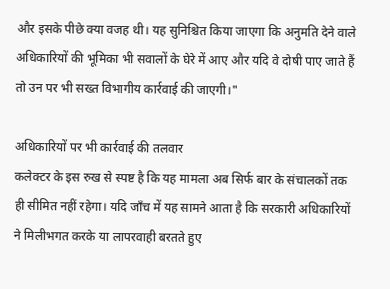और इसके पीछे क्या वजह थी। यह सुनिश्चित किया जाएगा कि अनुमति देने वाले अधिकारियों की भूमिका भी सवालों के घेरे में आए और यदि वे दोषी पाए जाते हैं तो उन पर भी सख्त विभागीय कार्रवाई की जाएगी।"

अधिकारियों पर भी कार्रवाई की तलवार
कलेक्टर के इस रुख से स्पष्ट है कि यह मामला अब सिर्फ बार के संचालकों तक ही सीमित नहीं रहेगा। यदि जाँच में यह सामने आता है कि सरकारी अधिकारियों ने मिलीभगत करके या लापरवाही बरतते हुए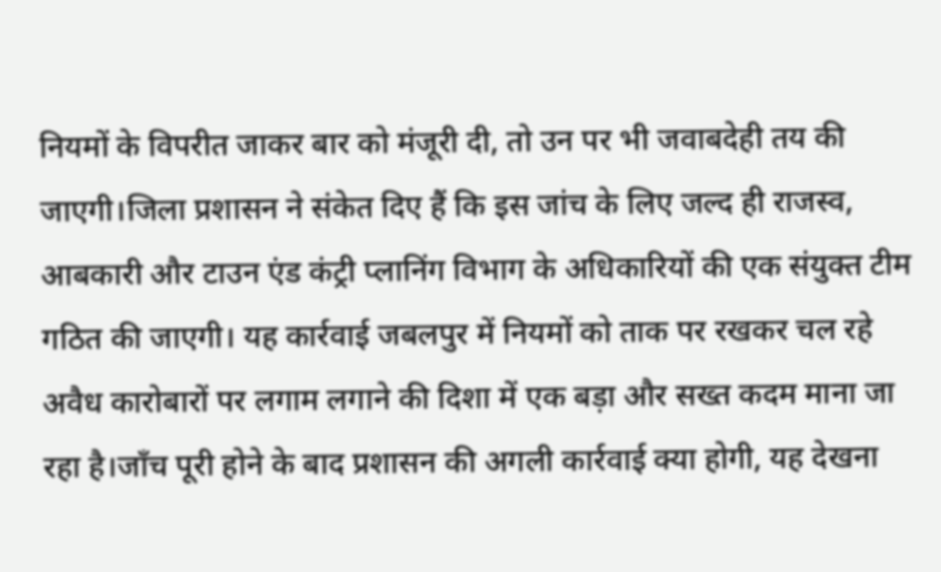नियमों के विपरीत जाकर बार को मंजूरी दी, तो उन पर भी जवाबदेही तय की जाएगी।जिला प्रशासन ने संकेत दिए हैं कि इस जांच के लिए जल्द ही राजस्व, आबकारी और टाउन एंड कंट्री प्लानिंग विभाग के अधिकारियों की एक संयुक्त टीम गठित की जाएगी। यह कार्रवाई जबलपुर में नियमों को ताक पर रखकर चल रहे अवैध कारोबारों पर लगाम लगाने की दिशा में एक बड़ा और सख्त कदम माना जा रहा है।जाँच पूरी होने के बाद प्रशासन की अगली कार्रवाई क्या होगी, यह देखना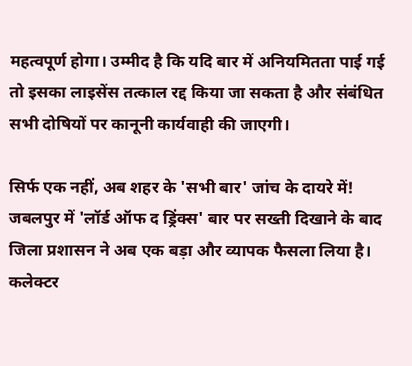महत्वपूर्ण होगा। उम्मीद है कि यदि बार में अनियमितता पाई गई तो इसका लाइसेंस तत्काल रद्द किया जा सकता है और संबंधित सभी दोषियों पर कानूनी कार्यवाही की जाएगी।

सिर्फ एक नहीं, अब शहर के 'सभी बार' जांच के दायरे में!
जबलपुर में 'लॉर्ड ऑफ द ड्रिंक्स' बार पर सख्ती दिखाने के बाद जिला प्रशासन ने अब एक बड़ा और व्यापक फैसला लिया है। कलेक्टर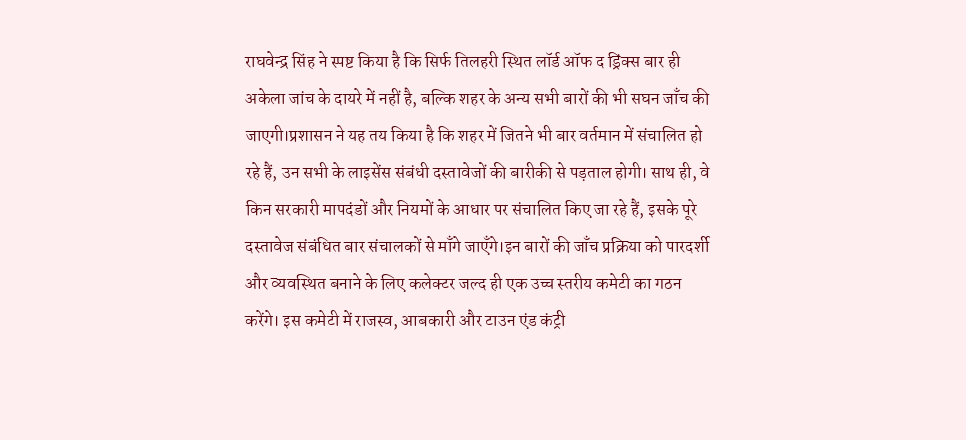राघवेन्द्र सिंह ने स्पष्ट किया है कि सिर्फ तिलहरी स्थित लॉर्ड ऑफ द ड्रिंक्स बार ही अकेला जांच के दायरे में नहीं है, बल्कि शहर के अन्य सभी बारों की भी सघन जाँच की जाएगी।प्रशासन ने यह तय किया है कि शहर में जितने भी बार वर्तमान में संचालित हो रहे हैं, उन सभी के लाइसेंस संबंधी दस्तावेजों की बारीकी से पड़ताल होगी। साथ ही, वे किन सरकारी मापदंडों और नियमों के आधार पर संचालित किए जा रहे हैं, इसके पूरे दस्तावेज संबंधित बार संचालकों से माँगे जाएँगे।इन बारों की जाँच प्रक्रिया को पारदर्शी और व्यवस्थित बनाने के लिए कलेक्टर जल्द ही एक उच्च स्तरीय कमेटी का गठन करेंगे। इस कमेटी में राजस्व, आबकारी और टाउन एंड कंट्री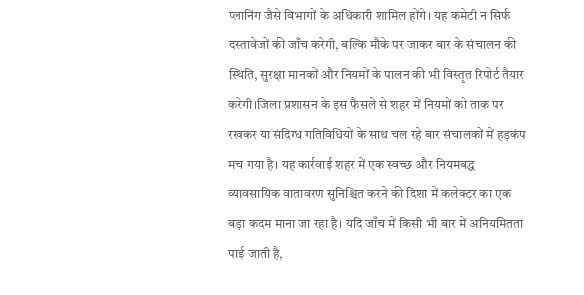प्लानिंग जैसे विभागों के अधिकारी शामिल होंगे। यह कमेटी न सिर्फ दस्तावेजों की जाँच करेगी, बल्कि मौके पर जाकर बार के संचालन की स्थिति, सुरक्षा मानकों और नियमों के पालन की भी विस्तृत रिपोर्ट तैयार करेगी।जिला प्रशासन के इस फैसले से शहर में नियमों को ताक पर रखकर या संदिग्ध गतिविधियों के साथ चल रहे बार संचालकों में हड़कंप मच गया है। यह कार्रवाई शहर में एक स्वच्छ और नियमबद्ध व्यावसायिक वातावरण सुनिश्चित करने की दिशा में कलेक्टर का एक बड़ा कदम माना जा रहा है। यदि जाँच में किसी भी बार में अनियमितता पाई जाती है,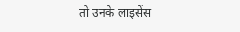तो उनके लाइसेंस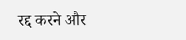रद्द करने और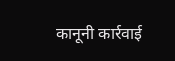कानूनी कार्रवाई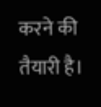करने की तैयारी है।